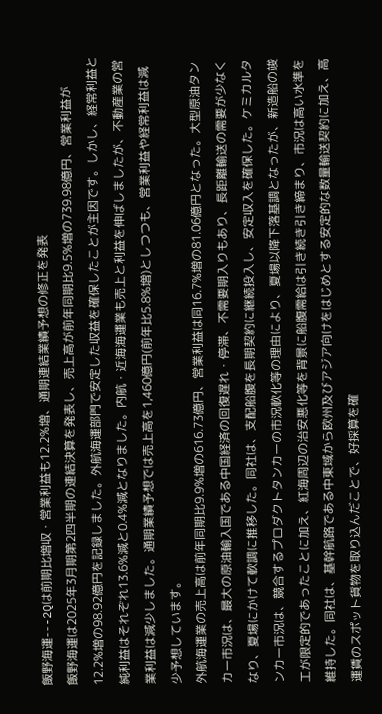飯野海運---2Qは前期比増収・営業利益も12.2%増、通期連結業績予想の修正を発表
飯野海運は2025年3月期第2四半期の連結決算を発表し、売上高が前年同期比9.5%増の739.98億円、営業利益が12.2%増の98.92億円を記録しました。外航海運部門で安定した収益を確保したことが主因です。しかし、経常利益と純利益はそれぞれ13.6%減と0.4%減となりました。内航・近海海運業も売上と利益を伸ばしましたが、不動産業の営業利益は減少しました。通期業績予想では売上高を1,460億円(前年比5.8%増)としつつも、営業利益や経常利益は減少予想しています。
外航海運業の売上高は前年同期比9.9%増の616.73億円、営業利益は同16.7%増の81.06億円となった。大型原油タンカー市況は、最大の原油輸入国である中国経済の回復遅れ・停滞、不需要期入りもあり、長距離輸送の需要が少なくなり、夏場にかけて軟調に推移した。同社は、支配船腹を長期契約に継続投入し、安定収入を確保した。ケミカルタンカー市況は、競合するプロダクトタンカーの市況軟化等の理由により、夏場以降下落基調となったが、新造船の竣工が限定的であったことに加え、紅海周辺の治安悪化等を背景に船腹需給は引き続き引き締まり、市況は高い水準を維持した。同社は、基幹航路である中東域から欧州及びアジア向けをはじめとする安定的な数量輸送契約に加え、高運賃のスポット貨物を取り込んだことで、好採算を確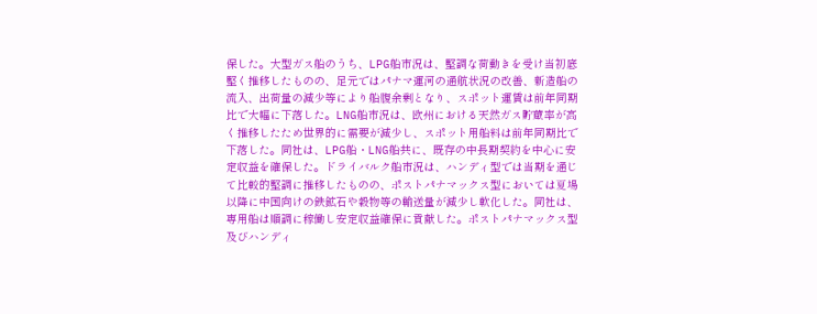保した。大型ガス船のうち、LPG船市況は、堅調な荷動きを受け当初底堅く推移したものの、足元ではパナマ運河の通航状況の改善、新造船の流入、出荷量の減少等により船腹余剰となり、スポット運賃は前年同期比で大幅に下落した。LNG船市況は、欧州における天然ガス貯蔵率が高く推移したため世界的に需要が減少し、スポット用船料は前年同期比で下落した。同社は、LPG船・LNG船共に、既存の中長期契約を中心に安定収益を確保した。ドライバルク船市況は、ハンディ型では当期を通じて比較的堅調に推移したものの、ポストパナマックス型においては夏場以降に中国向けの鉄鉱石や穀物等の輸送量が減少し軟化した。同社は、専用船は順調に稼働し安定収益確保に貢献した。ポストパナマックス型及びハンディ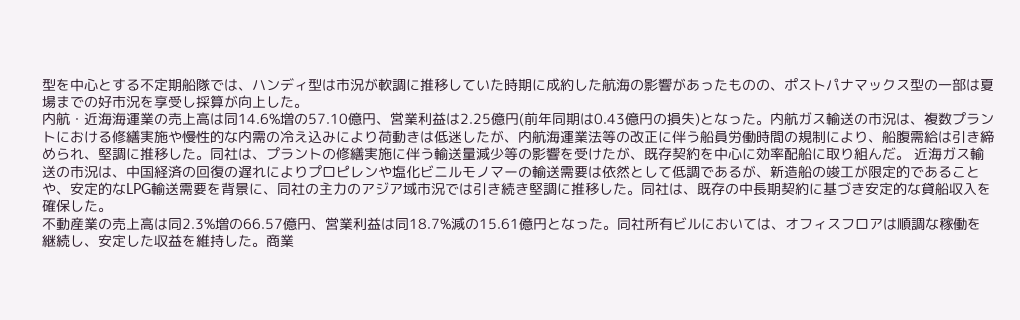型を中心とする不定期船隊では、ハンディ型は市況が軟調に推移していた時期に成約した航海の影響があったものの、ポストパナマックス型の一部は夏場までの好市況を享受し採算が向上した。
内航・近海海運業の売上高は同14.6%増の57.10億円、営業利益は2.25億円(前年同期は0.43億円の損失)となった。内航ガス輸送の市況は、複数プラントにおける修繕実施や慢性的な内需の冷え込みにより荷動きは低迷したが、内航海運業法等の改正に伴う船員労働時間の規制により、船腹需給は引き締められ、堅調に推移した。同社は、プラントの修繕実施に伴う輸送量減少等の影響を受けたが、既存契約を中心に効率配船に取り組んだ。 近海ガス輸送の市況は、中国経済の回復の遅れによりプロピレンや塩化ビニルモノマーの輸送需要は依然として低調であるが、新造船の竣工が限定的であることや、安定的なLPG輸送需要を背景に、同社の主力のアジア域市況では引き続き堅調に推移した。同社は、既存の中長期契約に基づき安定的な貸船収入を確保した。
不動産業の売上高は同2.3%増の66.57億円、営業利益は同18.7%減の15.61億円となった。同社所有ビルにおいては、オフィスフロアは順調な稼働を継続し、安定した収益を維持した。商業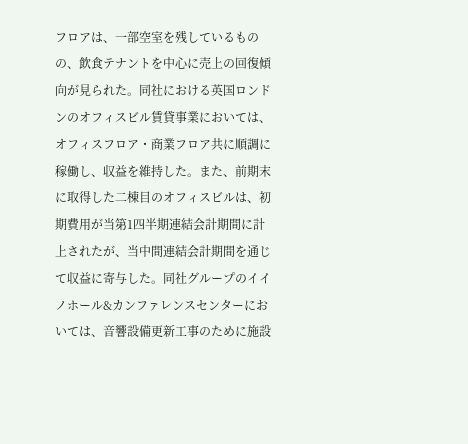フロアは、一部空室を残しているものの、飲食テナントを中心に売上の回復傾向が見られた。同社における英国ロンドンのオフィスビル賃貸事業においては、オフィスフロア・商業フロア共に順調に稼働し、収益を維持した。また、前期末に取得した二棟目のオフィスビルは、初期費用が当第1四半期連結会計期間に計上されたが、当中間連結会計期間を通じて収益に寄与した。同社グループのイイノホール&カンファレンスセンターにおいては、音響設備更新工事のために施設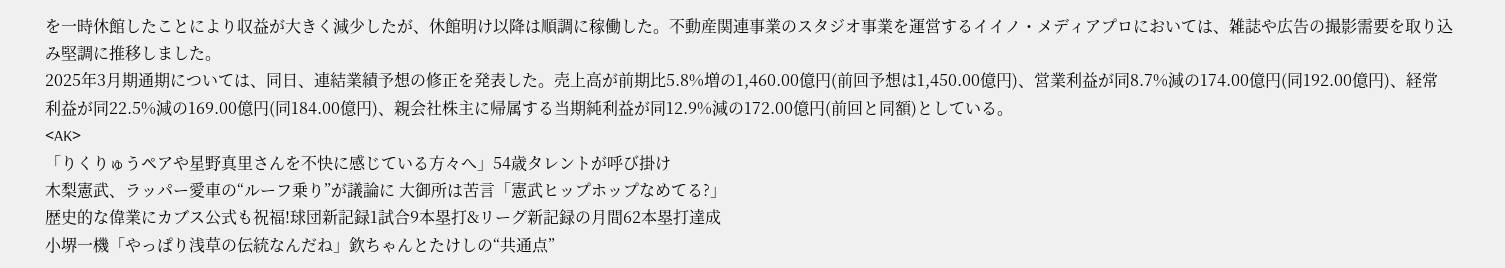を一時休館したことにより収益が大きく減少したが、休館明け以降は順調に稼働した。不動産関連事業のスタジオ事業を運営するイイノ・メディアプロにおいては、雑誌や広告の撮影需要を取り込み堅調に推移しました。
2025年3月期通期については、同日、連結業績予想の修正を発表した。売上高が前期比5.8%増の1,460.00億円(前回予想は1,450.00億円)、営業利益が同8.7%減の174.00億円(同192.00億円)、経常利益が同22.5%減の169.00億円(同184.00億円)、親会社株主に帰属する当期純利益が同12.9%減の172.00億円(前回と同額)としている。
<AK>
「りくりゅうペアや星野真里さんを不快に感じている方々へ」54歳タレントが呼び掛け
木梨憲武、ラッパー愛車の“ルーフ乗り”が議論に 大御所は苦言「憲武ヒップホップなめてる?」
歴史的な偉業にカブス公式も祝福!球団新記録1試合9本塁打&リーグ新記録の月間62本塁打達成
小堺一機「やっぱり浅草の伝統なんだね」欽ちゃんとたけしの“共通点”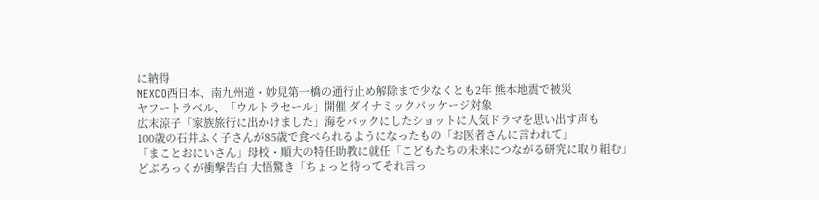に納得
NEXCO西日本、南九州道・妙見第一橋の通行止め解除まで少なくとも2年 熊本地震で被災
ヤフートラベル、「ウルトラセール」開催 ダイナミックパッケージ対象
広末涼子「家族旅行に出かけました」海をバックにしたショットに人気ドラマを思い出す声も
100歳の石井ふく子さんが85歳で食べられるようになったもの「お医者さんに言われて」
「まことおにいさん」母校・順大の特任助教に就任「こどもたちの未来につながる研究に取り組む」
どぶろっくが衝撃告白 大悟驚き「ちょっと待ってそれ言っ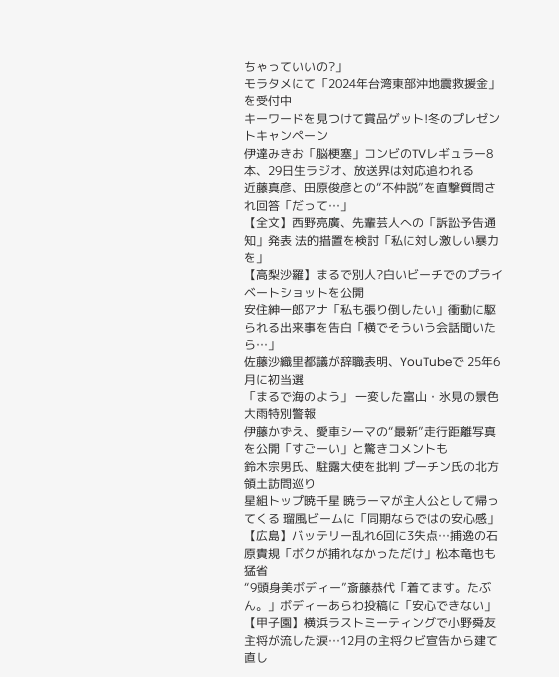ちゃっていいの?」
モラタメにて「2024年台湾東部沖地震救援金」を受付中
キーワードを見つけて賞品ゲット!冬のプレゼントキャンペーン
伊達みきお「脳梗塞」コンビのTVレギュラー8本、29日生ラジオ、放送界は対応追われる
近藤真彦、田原俊彦との“不仲説”を直撃質問され回答「だって…」
【全文】西野亮廣、先輩芸人への「訴訟予告通知」発表 法的措置を検討「私に対し激しい暴力を」
【高梨沙羅】まるで別人?白いビーチでのプライベートショットを公開
安住紳一郎アナ「私も張り倒したい」衝動に駆られる出来事を告白「横でそういう会話聞いたら…」
佐藤沙織里都議が辞職表明、YouTubeで 25年6月に初当選
「まるで海のよう」 一変した富山・氷見の景色 大雨特別警報
伊藤かずえ、愛車シーマの“最新”走行距離写真を公開「すごーい」と驚きコメントも
鈴木宗男氏、駐露大使を批判 プーチン氏の北方領土訪問巡り
星組トップ暁千星 暁ラーマが主人公として帰ってくる 瑠風ビームに「同期ならではの安心感」
【広島】バッテリー乱れ6回に3失点…捕逸の石原貴規「ボクが捕れなかっただけ」松本竜也も猛省
“9頭身美ボディー”斎藤恭代「着てます。たぶん。」ボディーあらわ投稿に「安心できない」
【甲子園】横浜ラストミーティングで小野舜友主将が流した涙…12月の主将クビ宣告から建て直し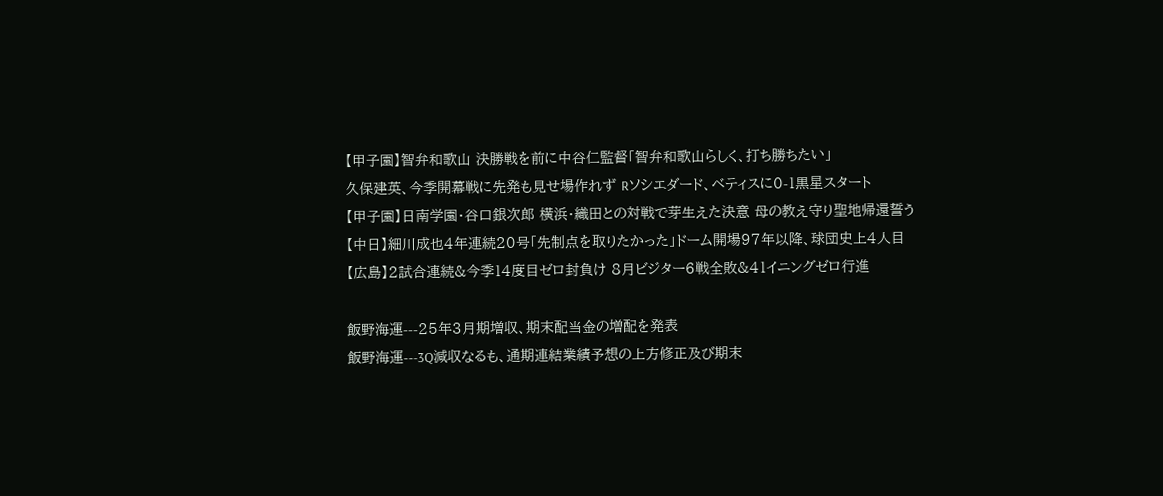【甲子園】智弁和歌山 決勝戦を前に中谷仁監督「智弁和歌山らしく、打ち勝ちたい」
久保建英、今季開幕戦に先発も見せ場作れず Rソシエダード、ベティスに0-1黒星スタート
【甲子園】日南学園・谷口銀次郎 横浜・織田との対戦で芽生えた決意 母の教え守り聖地帰還誓う
【中日】細川成也4年連続20号「先制点を取りたかった」ドーム開場97年以降、球団史上4人目
【広島】2試合連続&今季14度目ゼロ封負け 8月ビジター6戦全敗&41イニングゼロ行進

飯野海運---25年3月期増収、期末配当金の増配を発表
飯野海運---3Q減収なるも、通期連結業績予想の上方修正及び期末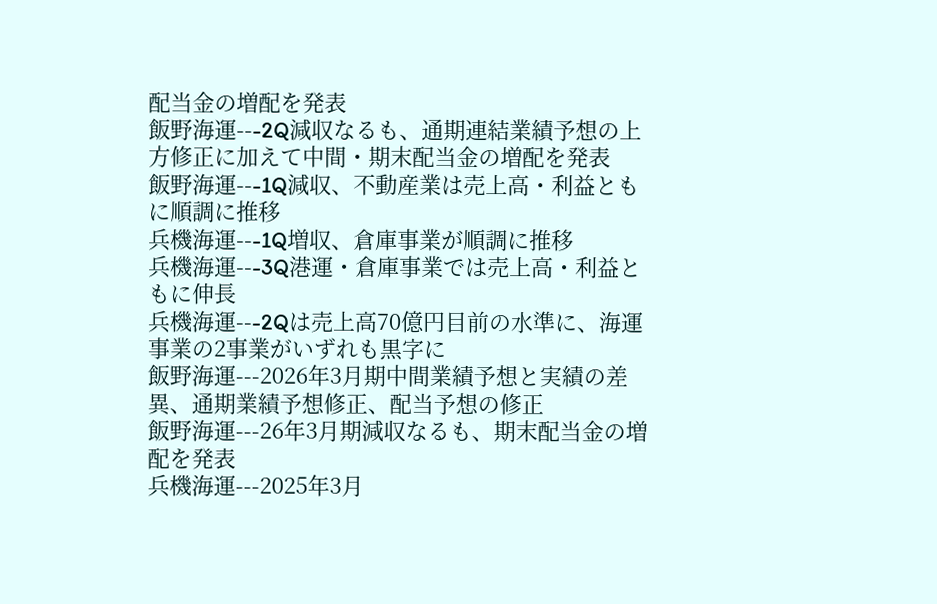配当金の増配を発表
飯野海運---2Q減収なるも、通期連結業績予想の上方修正に加えて中間・期末配当金の増配を発表
飯野海運---1Q減収、不動産業は売上高・利益ともに順調に推移
兵機海運---1Q増収、倉庫事業が順調に推移
兵機海運---3Q港運・倉庫事業では売上高・利益ともに伸長
兵機海運---2Qは売上高70億円目前の水準に、海運事業の2事業がいずれも黒字に
飯野海運---2026年3月期中間業績予想と実績の差異、通期業績予想修正、配当予想の修正
飯野海運---26年3月期減収なるも、期末配当金の増配を発表
兵機海運---2025年3月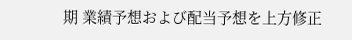期 業績予想および配当予想を上方修正